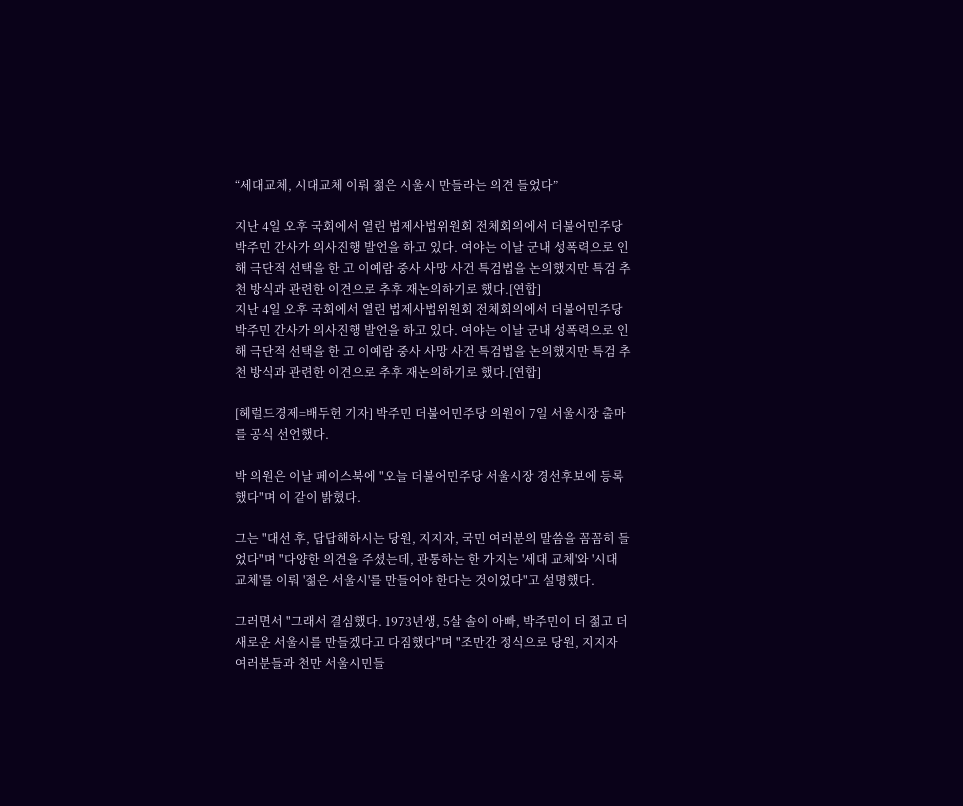“세대교체, 시대교체 이뤄 젊은 시울시 만들라는 의견 들었다”

지난 4일 오후 국회에서 열린 법제사법위원회 전체회의에서 더불어민주당 박주민 간사가 의사진행 발언을 하고 있다. 여야는 이날 군내 성폭력으로 인해 극단적 선택을 한 고 이예람 중사 사망 사건 특검법을 논의했지만 특검 추천 방식과 관련한 이견으로 추후 재논의하기로 했다.[연합]
지난 4일 오후 국회에서 열린 법제사법위원회 전체회의에서 더불어민주당 박주민 간사가 의사진행 발언을 하고 있다. 여야는 이날 군내 성폭력으로 인해 극단적 선택을 한 고 이예람 중사 사망 사건 특검법을 논의했지만 특검 추천 방식과 관련한 이견으로 추후 재논의하기로 했다.[연합]

[헤럴드경제=배두헌 기자] 박주민 더불어민주당 의원이 7일 서울시장 출마를 공식 선언했다.

박 의원은 이날 페이스북에 "오늘 더불어민주당 서울시장 경선후보에 등록했다"며 이 같이 밝혔다.

그는 "대선 후, 답답해하시는 당원, 지지자, 국민 여러분의 말씀을 꼼꼼히 들었다"며 "다양한 의견을 주셨는데, 관통하는 한 가지는 '세대 교체'와 '시대 교체'를 이뤄 '젊은 서울시'를 만들어야 한다는 것이었다"고 설명했다.

그러면서 "그래서 결심했다. 1973년생, 5살 솔이 아빠, 박주민이 더 젊고 더 새로운 서울시를 만들겠다고 다짐했다"며 "조만간 정식으로 당원, 지지자 여러분들과 천만 서울시민들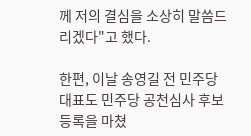께 저의 결심을 소상히 말씀드리겠다"고 했다.

한편, 이날 송영길 전 민주당 대표도 민주당 공천심사 후보 등록을 마쳤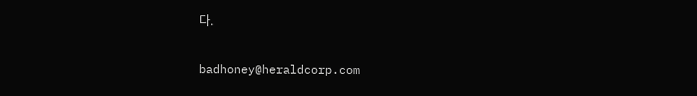다.


badhoney@heraldcorp.com